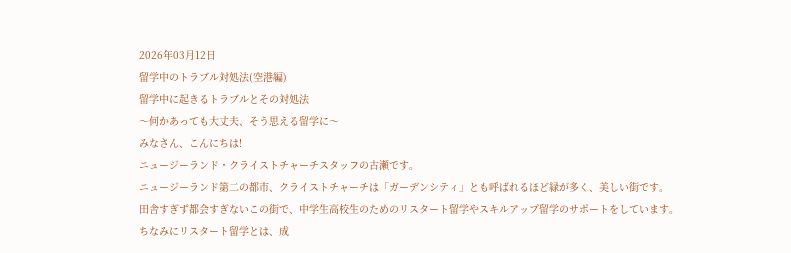2026年03月12日
留学中のトラブル対処法(空港編)
留学中に起きるトラブルとその対処法
〜何かあっても大丈夫、そう思える留学に〜
みなさん、こんにちは!
ニュージーランド・クライストチャーチスタッフの古瀬です。
ニュージーランド第二の都市、クライストチャーチは「ガーデンシティ」とも呼ばれるほど緑が多く、美しい街です。
田舎すぎず都会すぎないこの街で、中学生高校生のためのリスタート留学やスキルアップ留学のサポートをしています。
ちなみにリスタート留学とは、成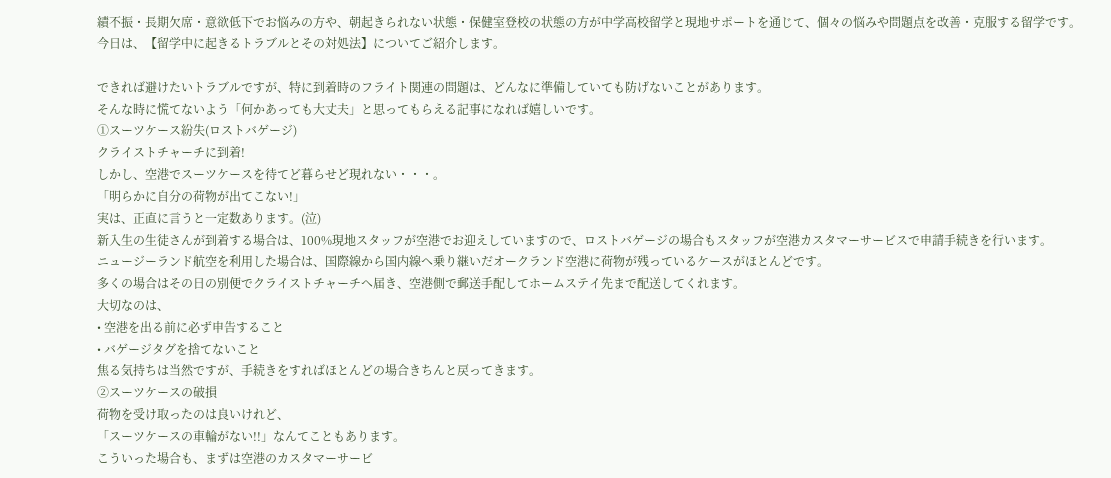績不振・長期欠席・意欲低下でお悩みの方や、朝起きられない状態・保健室登校の状態の方が中学高校留学と現地サポートを通じて、個々の悩みや問題点を改善・克服する留学です。
今日は、【留学中に起きるトラブルとその対処法】についてご紹介します。

できれば避けたいトラブルですが、特に到着時のフライト関連の問題は、どんなに準備していても防げないことがあります。
そんな時に慌てないよう「何かあっても大丈夫」と思ってもらえる記事になれば嬉しいです。
➀スーツケース紛失(ロストバゲージ)
クライストチャーチに到着!
しかし、空港でスーツケースを待てど暮らせど現れない・・・。
「明らかに自分の荷物が出てこない!」
実は、正直に言うと一定数あります。(泣)
新入生の生徒さんが到着する場合は、100%現地スタッフが空港でお迎えしていますので、ロストバゲージの場合もスタッフが空港カスタマーサービスで申請手続きを行います。
ニュージーランド航空を利用した場合は、国際線から国内線へ乗り継いだオークランド空港に荷物が残っているケースがほとんどです。
多くの場合はその日の別便でクライストチャーチへ届き、空港側で郵送手配してホームステイ先まで配送してくれます。
大切なのは、
• 空港を出る前に必ず申告すること
• バゲージタグを捨てないこと
焦る気持ちは当然ですが、手続きをすればほとんどの場合きちんと戻ってきます。
②スーツケースの破損
荷物を受け取ったのは良いけれど、
「スーツケースの車輪がない!!」なんてこともあります。
こういった場合も、まずは空港のカスタマーサービ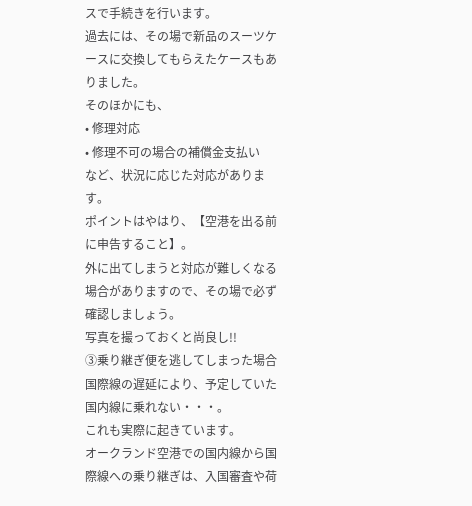スで手続きを行います。
過去には、その場で新品のスーツケースに交換してもらえたケースもありました。
そのほかにも、
• 修理対応
• 修理不可の場合の補償金支払い
など、状況に応じた対応があります。
ポイントはやはり、【空港を出る前に申告すること】。
外に出てしまうと対応が難しくなる場合がありますので、その場で必ず確認しましょう。
写真を撮っておくと尚良し!!
③乗り継ぎ便を逃してしまった場合
国際線の遅延により、予定していた国内線に乗れない・・・。
これも実際に起きています。
オークランド空港での国内線から国際線への乗り継ぎは、入国審査や荷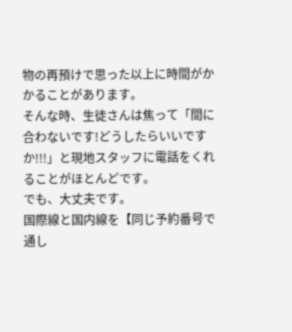物の再預けで思った以上に時間がかかることがあります。
そんな時、生徒さんは焦って「間に合わないです!どうしたらいいですか!!!」と現地スタッフに電話をくれることがほとんどです。
でも、大丈夫です。
国際線と国内線を【同じ予約番号で通し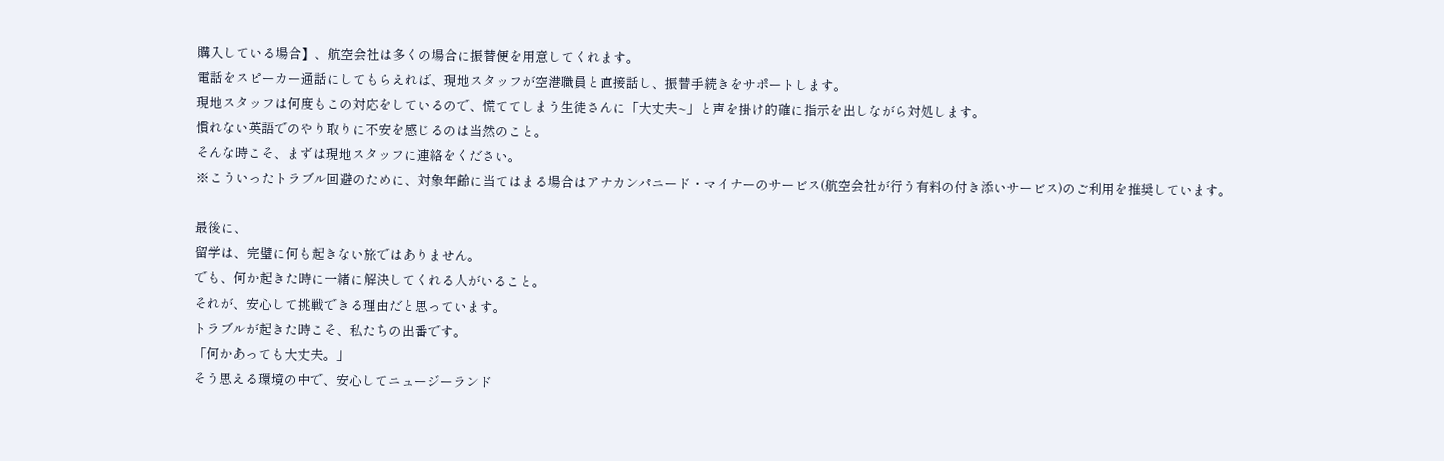購入している場合】、航空会社は多くの場合に振替便を用意してくれます。
電話をスピーカー通話にしてもらえれば、現地スタッフが空港職員と直接話し、振替手続きをサポートします。
現地スタッフは何度もこの対応をしているので、慌ててしまう生徒さんに「大丈夫~」と声を掛け的確に指示を出しながら対処します。
慣れない英語でのやり取りに不安を感じるのは当然のこと。
そんな時こそ、まずは現地スタッフに連絡をください。
※こういったトラブル回避のために、対象年齢に当てはまる場合はアナカンパニード・マイナーのサービス(航空会社が行う有料の付き添いサービス)のご利用を推奨しています。

最後に、
留学は、完璧に何も起きない旅ではありません。
でも、何か起きた時に一緒に解決してくれる人がいること。
それが、安心して挑戦できる理由だと思っています。
トラブルが起きた時こそ、私たちの出番です。
「何かあっても大丈夫。」
そう思える環境の中で、安心してニュージーランド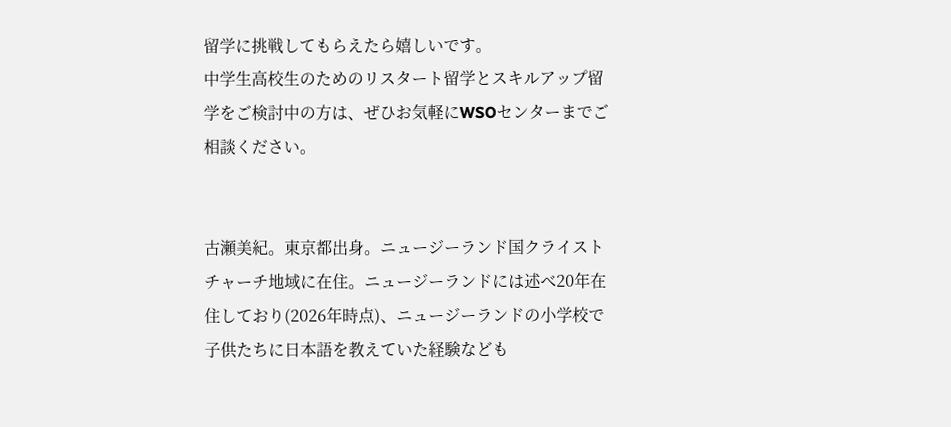留学に挑戦してもらえたら嬉しいです。
中学生高校生のためのリスタート留学とスキルアップ留学をご検討中の方は、ぜひお気軽にWSOセンターまでご相談ください。


古瀬美紀。東京都出身。ニュージーランド国クライストチャーチ地域に在住。ニュージーランドには述べ20年在住しており(2026年時点)、ニュージーランドの小学校で子供たちに日本語を教えていた経験なども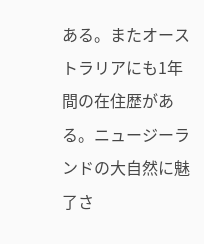ある。またオーストラリアにも1年間の在住歴がある。ニュージーランドの大自然に魅了さ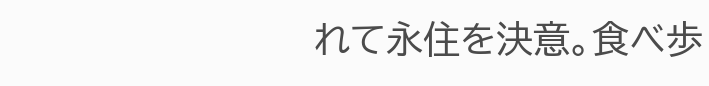れて永住を決意。食べ歩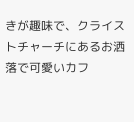きが趣味で、クライストチャーチにあるお洒落で可愛いカフ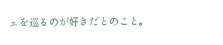ェを巡るのが好きだとのこと。